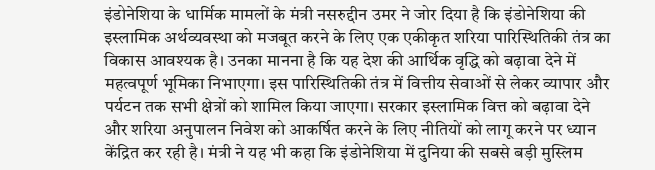इंडोनेशिया के धार्मिक मामलों के मंत्री नसरुद्दीन उमर ने जोर दिया है कि इंडोनेशिया की इस्लामिक अर्थव्यवस्था को मजबूत करने के लिए एक एकीकृत शरिया पारिस्थितिकी तंत्र का विकास आवश्यक है। उनका मानना है कि यह देश की आर्थिक वृद्धि को बढ़ावा देने में महत्वपूर्ण भूमिका निभाएगा। इस पारिस्थितिकी तंत्र में वित्तीय सेवाओं से लेकर व्यापार और पर्यटन तक सभी क्षेत्रों को शामिल किया जाएगा। सरकार इस्लामिक वित्त को बढ़ावा देने और शरिया अनुपालन निवेश को आकर्षित करने के लिए नीतियों को लागू करने पर ध्यान केंद्रित कर रही है। मंत्री ने यह भी कहा कि इंडोनेशिया में दुनिया की सबसे बड़ी मुस्लिम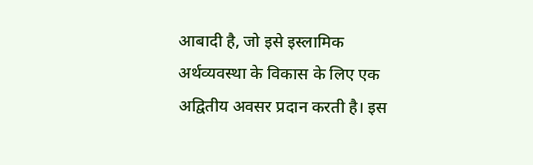आबादी है, जो इसे इस्लामिक अर्थव्यवस्था के विकास के लिए एक अद्वितीय अवसर प्रदान करती है। इस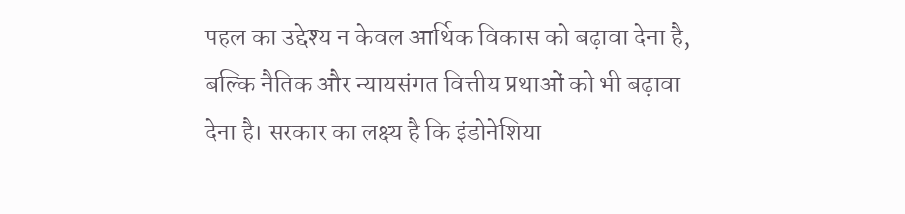पहल का उद्देश्य न केवल आर्थिक विकास को बढ़ावा देना है, बल्कि नैतिक और न्यायसंगत वित्तीय प्रथाओं को भी बढ़ावा देना है। सरकार का लक्ष्य है कि इंडोनेशिया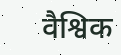वैश्विक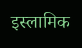इस्लामिक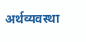अर्थव्यवस्था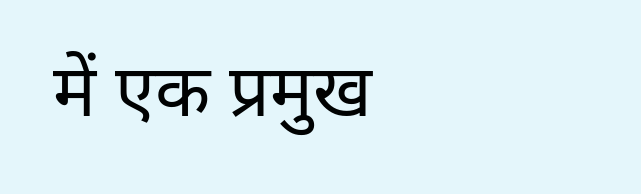में एक प्रमुख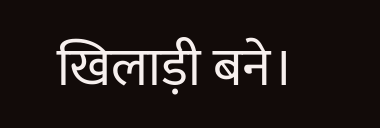खिलाड़ी बने।